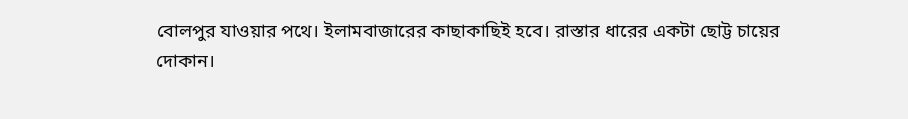বোলপুর যাওয়ার পথে। ইলামবাজারের কাছাকাছিই হবে। রাস্তার ধারের একটা ছোট্ট চায়ের
দোকান।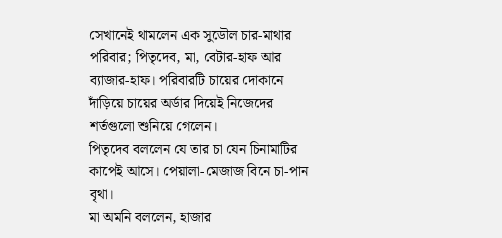সেখানেই থামলেন এক সুডৌল চার-মাথার পরিবার; পিতৃদেব, মা, বেটার-হাফ আর ব্যাজার-হাফ। পরিবারটি চায়ের দোকানে দাঁড়িয়ে চায়ের অর্ডার দিয়েই নিজেদের
শর্তগুলো শুনিয়ে গেলেন।
পিতৃদেব বললেন যে তার চা যেন চিনামাটির কাপেই আসে। পেয়ালা-মেজাজ বিনে চা-পান বৃথা।
মা অমনি বললেন, হাজার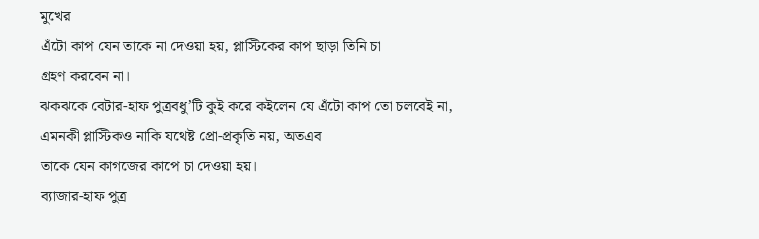মুখের
এঁটো কাপ যেন তাকে না দেওয়া হয়, প্লাস্টিকের কাপ ছাড়া তিনি চা
গ্রহণ করবেন না।
ঝকঝকে বেটার-হাফ পুত্রবধু’টি কুই করে কইলেন যে এঁটো কাপ তো চলবেই না, এমনকী প্লাস্টিকও নাকি যথেষ্ট প্রো-প্রকৃতি নয়, অতএব
তাকে যেন কাগজের কাপে চা দেওয়া হয়।
ব্যাজার-হাফ পুত্র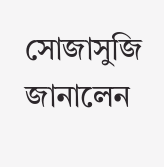সোজাসুজি জানালেন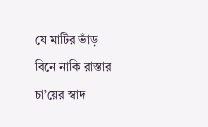যে মাটির ভাঁড় বিনে নাকি রাস্তার চা’য়ের স্বাদ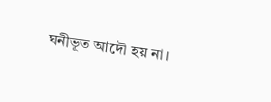ঘনীভূত আদৌ হয় না।